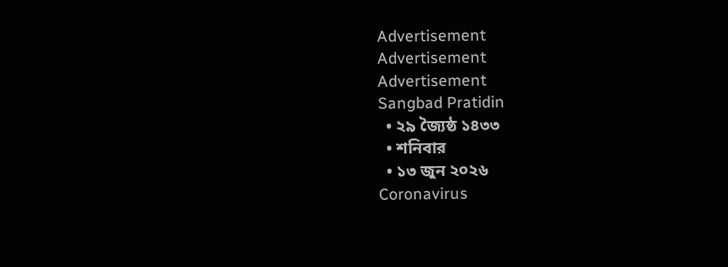Advertisement
Advertisement
Advertisement
Sangbad Pratidin
  • ২৯ জ্যৈষ্ঠ ১৪৩৩
  • শনিবার
  • ১৩ জুন ২০২৬
Coronavirus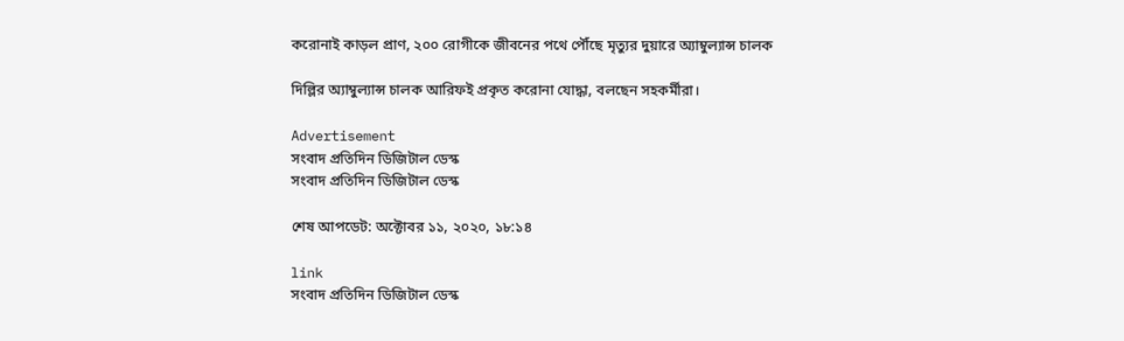করোনাই কাড়ল প্রাণ, ২০০ রোগীকে জীবনের পথে পৌঁছে মৃত্যুর দুয়ারে অ্যাম্বুল্যান্স চালক

দিল্লির অ্যাম্বুল্যান্স চালক আরিফই প্রকৃত করোনা যোদ্ধা, বলছেন সহকর্মীরা।

Advertisement
সংবাদ প্রতিদিন ডিজিটাল ডেস্ক
সংবাদ প্রতিদিন ডিজিটাল ডেস্ক

শেষ আপডেট: অক্টোবর ১১, ২০২০, ১৮:১৪

link
সংবাদ প্রতিদিন ডিজিটাল ডেস্ক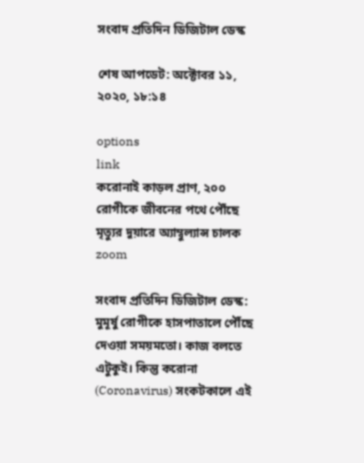সংবাদ প্রতিদিন ডিজিটাল ডেস্ক

শেষ আপডেট: অক্টোবর ১১, ২০২০, ১৮:১৪

options
link
করোনাই কাড়ল প্রাণ, ২০০ রোগীকে জীবনের পথে পৌঁছে মৃত্যুর দুয়ারে অ্যাম্বুল্যান্স চালক zoom

সংবাদ প্রতিদিন ডিজিটাল ডেস্ক: মুমূর্ষু রোগীকে হাসপাতালে পৌঁছে দেওয়া সময়মতো। কাজ বলতে এটুকুই। কিন্তু করোনা (Coronavirus) সংকটকালে এই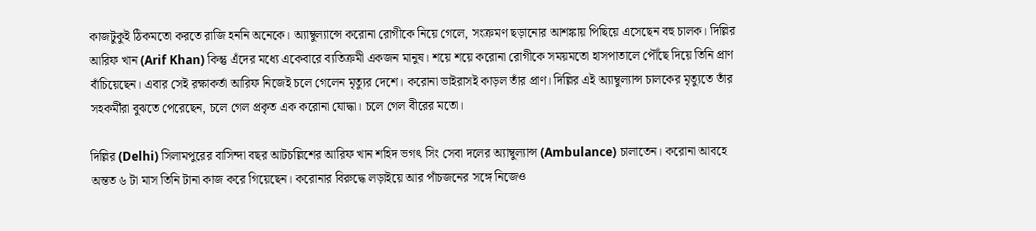কাজটুকুই ঠিকমতো করতে রাজি হননি অনেকে। অ্যাম্বুল্যান্সে করোনা রোগীকে নিয়ে গেলে, সংক্রমণ ছড়ানোর আশঙ্কায় পিছিয়ে এসেছেন বহু চালক। দিল্লির আরিফ খান (Arif Khan) কিন্তু এঁদের মধ্যে একেবারে ব্যতিক্রমী একজন মানুষ। শয়ে শয়ে করোনা রোগীকে সময়মতো হাসপাতালে পৌঁছে দিয়ে তিনি প্রাণ বাঁচিয়েছেন। এবার সেই রক্ষাকর্তা আরিফ নিজেই চলে গেলেন মৃত্যুর দেশে। করোনা ভাইরাসই কাড়ল তাঁর প্রাণ। দিল্লির এই অ্যাম্বুল্যান্স চালকের মৃত্যুতে তাঁর সহকর্মীরা বুঝতে পেরেছেন, চলে গেল প্রকৃত এক করোনা যোদ্ধা। চলে গেল বীরের মতো।

দিল্লির (Delhi) সিলামপুরের বাসিন্দা বছর আটচল্লিশের আরিফ খান শহিদ ভগৎ সিং সেবা দলের অ্যাম্বুল্যান্স (Ambulance) চালাতেন। করোনা আবহে অন্তত ৬ টা মাস তিনি টানা কাজ করে গিয়েছেন। করোনার বিরুদ্ধে লড়াইয়ে আর পাঁচজনের সঙ্গে নিজেও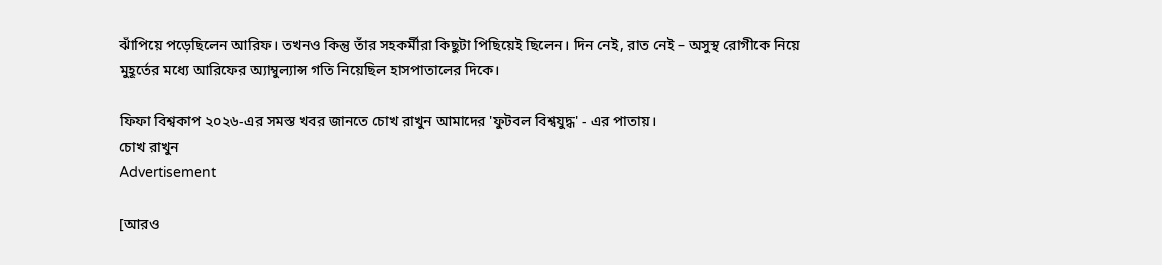ঝাঁপিয়ে পড়েছিলেন আরিফ। তখনও কিন্তু তাঁর সহকর্মীরা কিছুটা পিছিয়েই ছিলেন। দিন নেই, রাত নেই – অসুস্থ রোগীকে নিয়ে মুহূর্তের মধ্যে আরিফের অ্যাম্বুল্যান্স গতি নিয়েছিল হাসপাতালের দিকে।

ফিফা বিশ্বকাপ ২০২৬-এর সমস্ত খবর জানতে চোখ রাখুন আমাদের 'ফুটবল বিশ্বযুদ্ধ' - এর পাতায়।
চোখ রাখুন
Advertisement

[আরও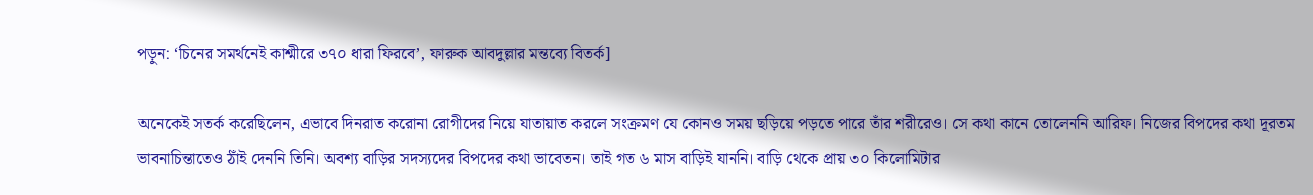পড়ুন: ‘চিনের সমর্থনেই কাশ্মীরে ৩৭০ ধারা ফিরবে’, ফারুক আবদুল্লার মন্তব্যে বিতর্ক]

অনেকেই সতর্ক করেছিলেন, এভাবে দিনরাত করোনা রোগীদের নিয়ে যাতায়াত করলে সংক্রমণ যে কোনও সময় ছড়িয়ে পড়তে পারে তাঁর শরীরেও। সে কথা কানে তোলেননি আরিফ। নিজের বিপদের কথা দূরতম ভাবনাচিন্তাতেও ঠাঁই দেননি তিনি। অবশ্য বাড়ির সদস্যদের বিপদের কথা ভাবেতন। তাই গত ৬ মাস বাড়িই যাননি। বাড়ি থেকে প্রায় ৩০ কিলোমিটার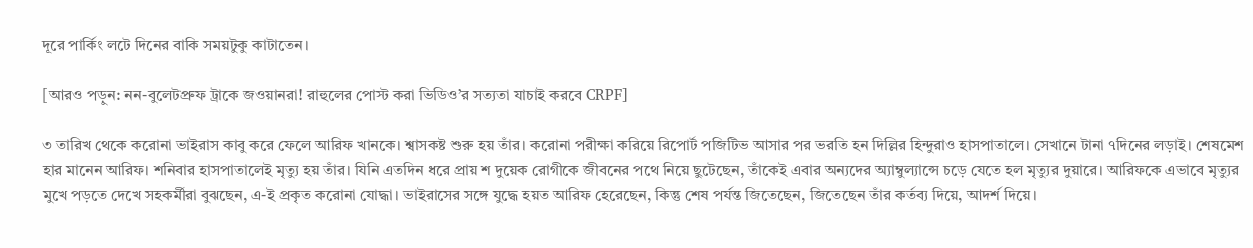দূরে পার্কিং লটে দিনের বাকি সময়টুকু কাটাতেন।

[আরও পড়ুন: নন-বুলেটপ্রুফ ট্রাকে জওয়ানরা! রাহুলের পোস্ট করা ভিডিও’র সত্যতা যাচাই করবে CRPF]

৩ তারিখ থেকে করোনা ভাইরাস কাবু করে ফেলে আরিফ খানকে। শ্বাসকষ্ট শুরু হয় তাঁর। করোনা পরীক্ষা করিয়ে রিপোর্ট পজিটিভ আসার পর ভরতি হন দিল্লির হিন্দুরাও হাসপাতালে। সেখানে টানা ৭দিনের লড়াই। শেষমেশ হার মানেন আরিফ। শনিবার হাসপাতালেই মৃত্যু হয় তাঁর। যিনি এতদিন ধরে প্রায় শ দুয়েক রোগীকে জীবনের পথে নিয়ে ছুটেছেন, তাঁকেই এবার অন্যদের অ্যাম্বুল্যান্সে চড়ে যেতে হল মৃত্যুর দুয়ারে। আরিফকে এভাবে মৃত্যুর মুখে পড়তে দেখে সহকর্মীরা বুঝছেন, এ-ই প্রকৃত করোনা যোদ্ধা। ভাইরাসের সঙ্গে যুদ্ধে হয়ত আরিফ হেরেছেন, কিন্তু শেষ পর্যন্ত জিতেছেন, জিতেছেন তাঁর কর্তব্য দিয়ে, আদর্শ দিয়ে।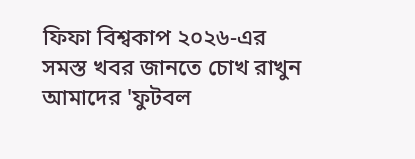ফিফা বিশ্বকাপ ২০২৬-এর সমস্ত খবর জানতে চোখ রাখুন আমাদের 'ফুটবল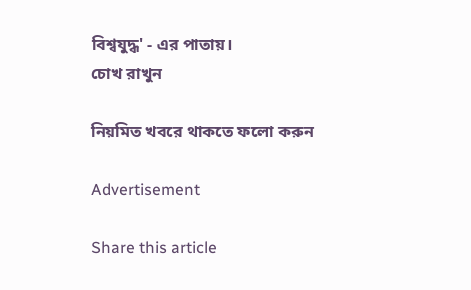বিশ্বযুদ্ধ' - এর পাতায়।
চোখ রাখুন

নিয়মিত খবরে থাকতে ফলো করুন

Advertisement

Share this article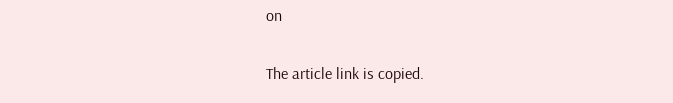on

The article link is copied.